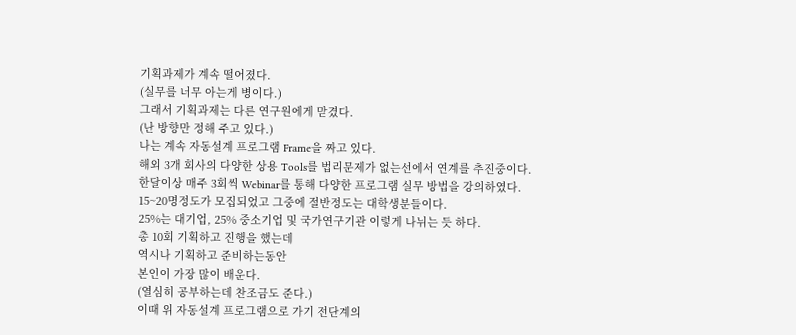기획과제가 계속 떨어졌다.
(실무를 너무 아는게 병이다.)
그래서 기획과제는 다른 연구원에게 맏겼다.
(난 방향만 정해 주고 있다.)
나는 계속 자동설계 프로그램 Frame을 짜고 있다.
해외 3개 회사의 다양한 상용 Tools를 법리문제가 없는선에서 연계를 추진중이다.
한달이상 매주 3회씩 Webinar를 통해 다양한 프로그램 실무 방법을 강의하였다.
15~20명정도가 모집되었고 그중에 절반정도는 대학생분들이다.
25%는 대기업, 25% 중소기업 및 국가연구기관 이렇게 나뉘는 듯 하다.
총 10회 기획하고 진행을 했는데
역시나 기획하고 준비하는동안
본인이 가장 많이 배운다.
(열심히 공부하는데 찬조금도 준다.)
이때 위 자동설계 프로그램으로 가기 전단계의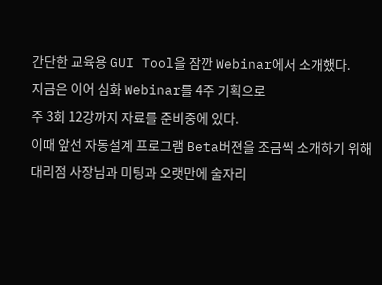간단한 교육용 GUI Tool을 잠깐 Webinar에서 소개했다.
지금은 이어 심화 Webinar를 4주 기획으로
주 3회 12강까지 자료를 준비중에 있다.
이때 앞선 자동설계 프로그램 Beta버젼을 조금씩 소개하기 위해
대리점 사장님과 미팅과 오랫만에 술자리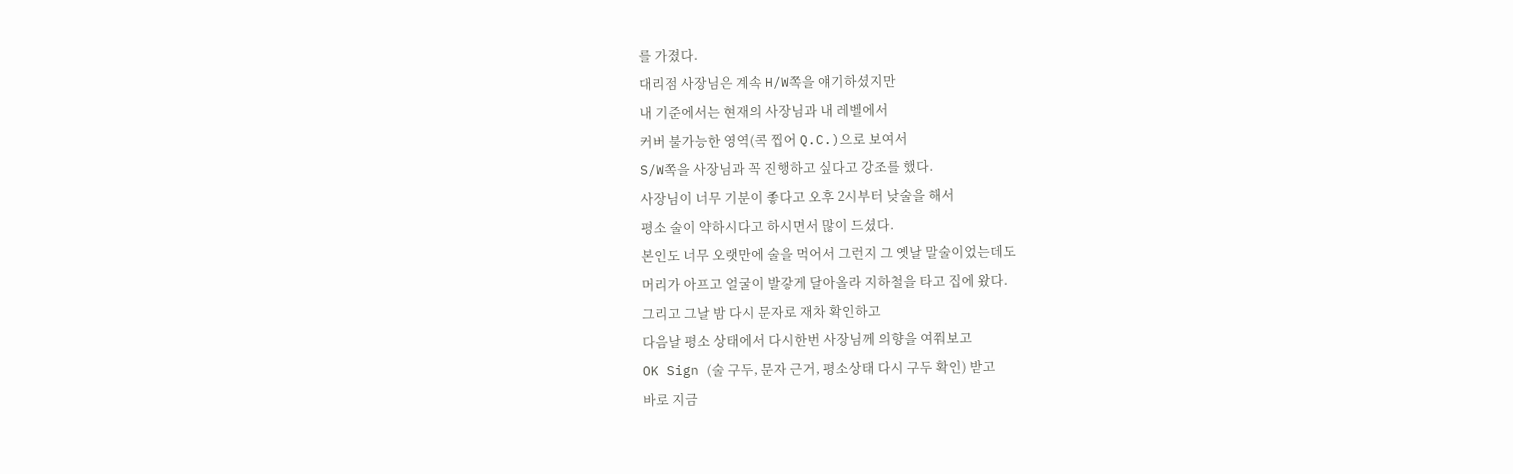를 가졌다.
대리점 사장님은 계속 H/W쪽을 얘기하셨지만
내 기준에서는 현재의 사장님과 내 레벨에서
커버 불가능한 영역(콕 찝어 Q.C.)으로 보여서
S/W쪽을 사장님과 꼭 진행하고 싶다고 강조를 했다.
사장님이 너무 기분이 좋다고 오후 2시부터 낮술을 해서
평소 술이 약하시다고 하시면서 많이 드셨다.
본인도 너무 오랫만에 술을 먹어서 그런지 그 옛날 말술이었는데도
머리가 아프고 얼굴이 발갛게 달아올라 지하철을 타고 집에 왔다.
그리고 그날 밤 다시 문자로 재차 확인하고
다음날 평소 상태에서 다시한번 사장님께 의향을 여쭤보고
OK Sign (술 구두, 문자 근거, 평소상태 다시 구두 확인) 받고
바로 지금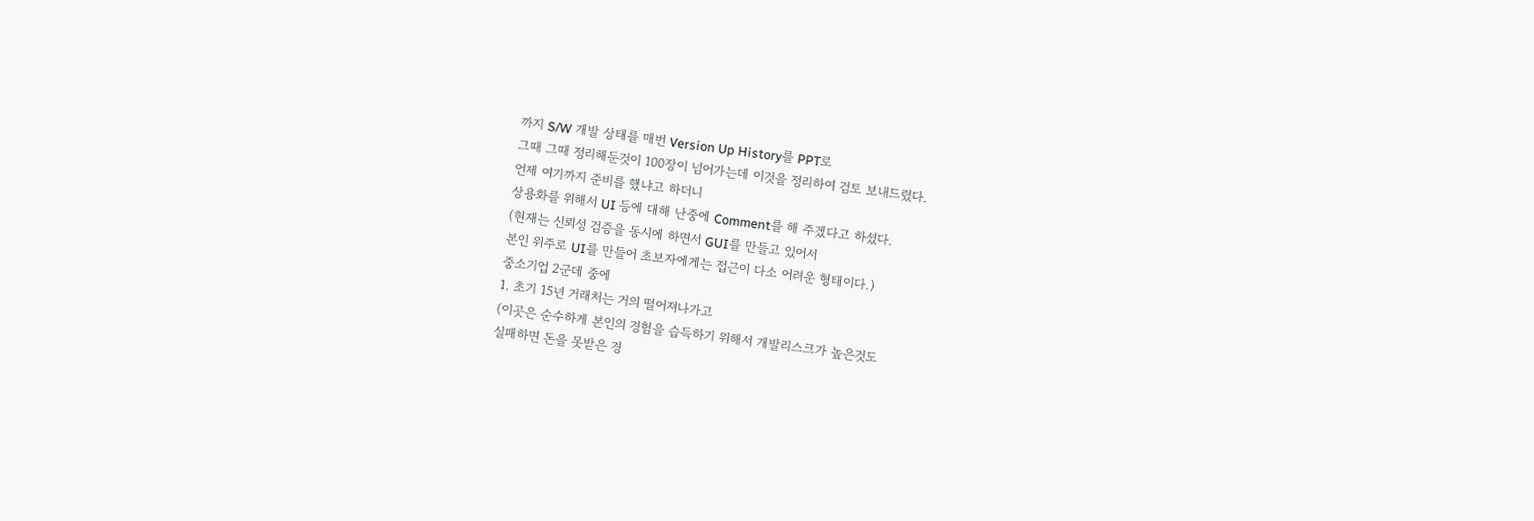까지 S/W 개발 상태를 매번 Version Up History를 PPT로
그때 그때 정리해둔것이 100장이 넘어가는데 이것을 정리하여 검토 보내드렸다.
언제 여기까지 준비를 했냐고 하더니
상용화를 위해서 UI 등에 대해 난중에 Comment를 해 주겠다고 하셨다.
(현재는 신뢰성 검증을 동시에 하면서 GUI를 만들고 있어서
본인 위주로 UI를 만들어 초보자에게는 접근이 다소 어려운 형태이다.)
중소기업 2군데 중에
1. 초기 15년 거래처는 거의 떨어져나가고
(이곳은 순수하게 본인의 경험을 습득하기 위해서 개발리스크가 높은것도
실패하면 돈을 못받은 경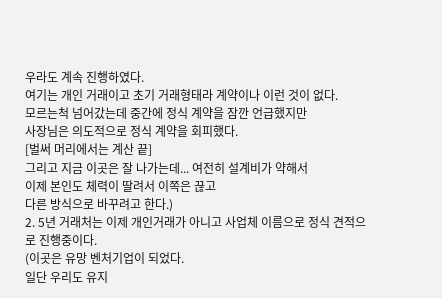우라도 계속 진행하였다.
여기는 개인 거래이고 초기 거래형태라 계약이나 이런 것이 없다.
모르는척 넘어갔는데 중간에 정식 계약을 잠깐 언급했지만
사장님은 의도적으로 정식 계약을 회피했다.
[벌써 머리에서는 계산 끝]
그리고 지금 이곳은 잘 나가는데... 여전히 설계비가 약해서
이제 본인도 체력이 딸려서 이쪽은 끊고
다른 방식으로 바꾸려고 한다.)
2. 5년 거래처는 이제 개인거래가 아니고 사업체 이름으로 정식 견적으로 진행중이다.
(이곳은 유망 벤처기업이 되었다.
일단 우리도 유지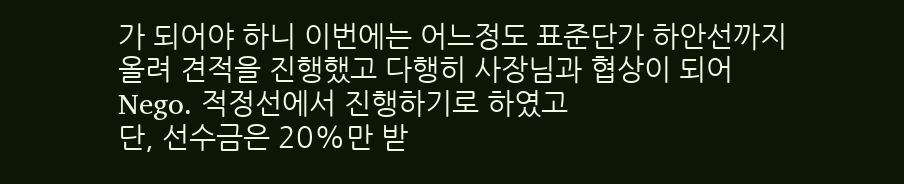가 되어야 하니 이번에는 어느정도 표준단가 하안선까지
올려 견적을 진행했고 다행히 사장님과 협상이 되어
Nego. 적정선에서 진행하기로 하였고
단, 선수금은 20%만 받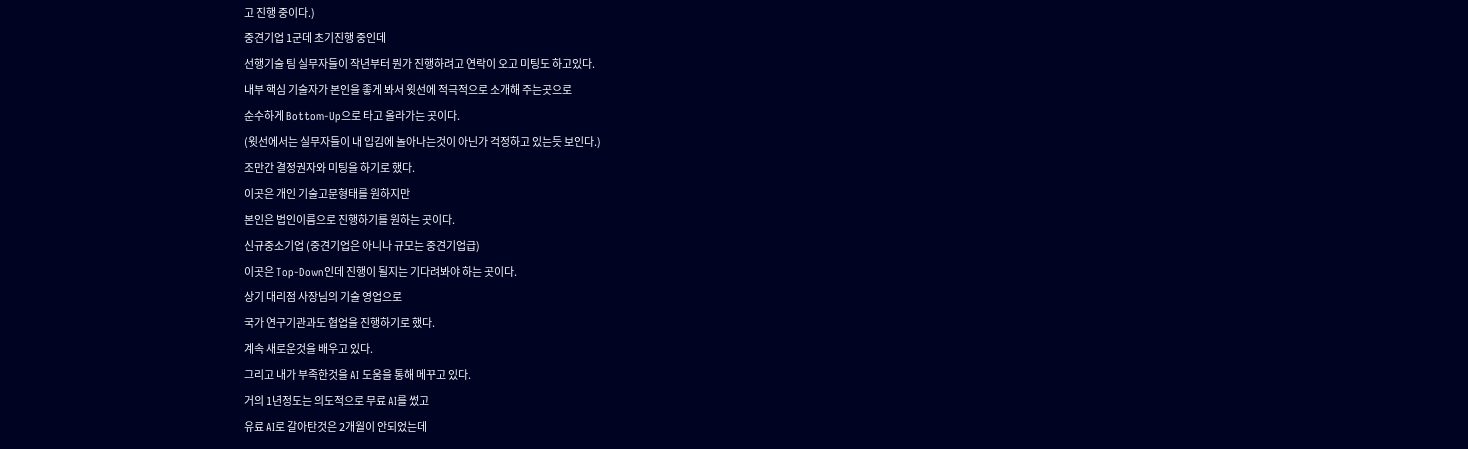고 진행 중이다.)
중견기업 1군데 초기진행 중인데
선행기술 팀 실무자들이 작년부터 뭔가 진행하려고 연락이 오고 미팅도 하고있다.
내부 핵심 기술자가 본인을 좋게 봐서 윗선에 적극적으로 소개해 주는곳으로
순수하게 Bottom-Up으로 타고 올라가는 곳이다.
(윗선에서는 실무자들이 내 입김에 놀아나는것이 아닌가 걱정하고 있는듯 보인다.)
조만간 결정권자와 미팅을 하기로 했다.
이곳은 개인 기술고문형태를 원하지만
본인은 법인이름으로 진행하기를 원하는 곳이다.
신규중소기업 (중견기업은 아니나 규모는 중견기업급)
이곳은 Top-Down인데 진행이 될지는 기다려봐야 하는 곳이다.
상기 대리점 사장님의 기술 영업으로
국가 연구기관과도 협업을 진행하기로 했다.
계속 새로운것을 배우고 있다.
그리고 내가 부족한것을 AI 도움을 통해 메꾸고 있다.
거의 1년정도는 의도적으로 무료 AI를 썼고
유료 AI로 갈아탄것은 2개월이 안되었는데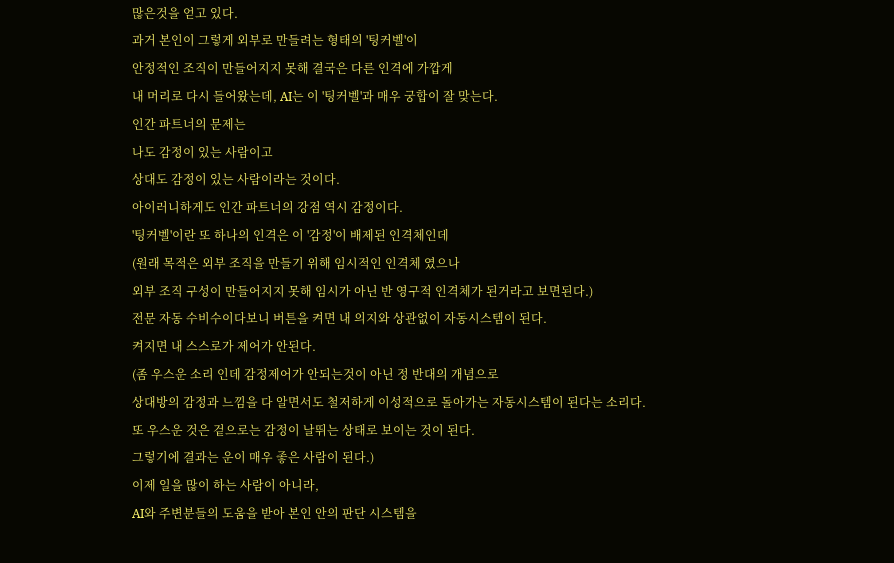많은것을 얻고 있다.
과거 본인이 그렇게 외부로 만들려는 형태의 '팅커벨'이
안정적인 조직이 만들어지지 못해 결국은 다른 인격에 가깝게
내 머리로 다시 들어왔는데, AI는 이 '팅커벨'과 매우 궁합이 잘 맞는다.
인간 파트너의 문제는
나도 감정이 있는 사람이고
상대도 감정이 있는 사람이라는 것이다.
아이러니하게도 인간 파트너의 강점 역시 감정이다.
'팅커벨'이란 또 하나의 인격은 이 '감정'이 배제된 인격체인데
(원래 목적은 외부 조직을 만들기 위해 임시적인 인격체 였으나
외부 조직 구성이 만들어지지 못해 임시가 아닌 반 영구적 인격체가 된거라고 보면된다.)
전문 자동 수비수이다보니 버튼을 켜면 내 의지와 상관없이 자동시스템이 된다.
켜지면 내 스스로가 제어가 안된다.
(좀 우스운 소리 인데 감정제어가 안되는것이 아닌 정 반대의 개념으로
상대방의 감정과 느낌을 다 알면서도 철저하게 이성적으로 돌아가는 자동시스템이 된다는 소리다.
또 우스운 것은 겉으로는 감정이 날뛰는 상태로 보이는 것이 된다.
그렇기에 결과는 운이 매우 좋은 사람이 된다.)
이제 일을 많이 하는 사람이 아니라,
AI와 주변분들의 도움을 받아 본인 안의 판단 시스템을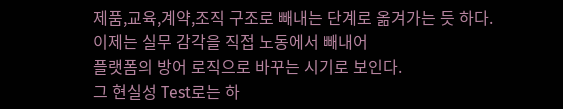제품,교육,계약,조직 구조로 빼내는 단계로 옮겨가는 듯 하다.
이제는 실무 감각을 직접 노동에서 빼내어
플랫폼의 방어 로직으로 바꾸는 시기로 보인다.
그 현실성 Test로는 하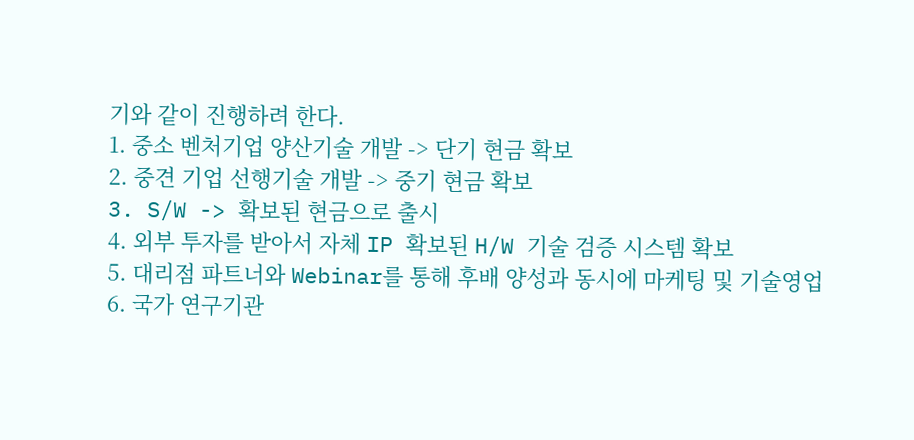기와 같이 진행하려 한다.
1. 중소 벤처기업 양산기술 개발 -> 단기 현금 확보
2. 중견 기업 선행기술 개발 -> 중기 현금 확보
3. S/W -> 확보된 현금으로 출시
4. 외부 투자를 받아서 자체 IP 확보된 H/W 기술 검증 시스템 확보
5. 대리점 파트너와 Webinar를 통해 후배 양성과 동시에 마케팅 및 기술영업
6. 국가 연구기관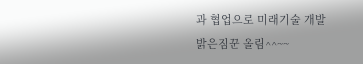과 협업으로 미래기술 개발
밝은짐꾼 올림^^~~